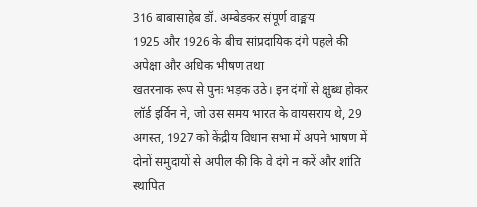316 बाबासाहेब डॉ. अम्बेडकर संपूर्ण वाङ्मय
1925 और 1926 के बीच सांप्रदायिक दंगे पहले की अपेक्षा और अधिक भीषण तथा
खतरनाक रूप से पुनः भड़क उठे। इन दंगों से क्षुब्ध होकर लॉर्ड इर्विन ने, जो उस समय भारत के वायसराय थे, 29 अगस्त, 1927 को केंद्रीय विधान सभा में अपने भाषण में दोनों समुदायों से अपील की कि वे दंगे न करें और शांति स्थापित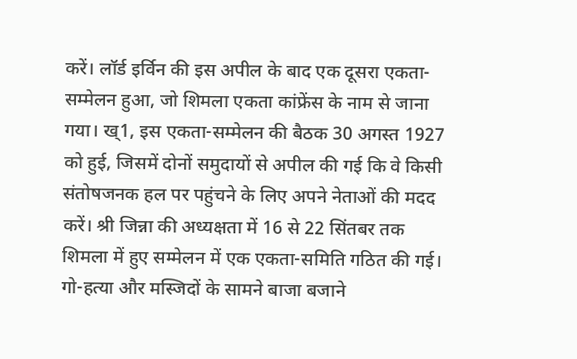करें। लॉर्ड इर्विन की इस अपील के बाद एक दूसरा एकता-सम्मेलन हुआ, जो शिमला एकता कांफ्रेंस के नाम से जाना गया। ख्1, इस एकता-सम्मेलन की बैठक 30 अगस्त 1927 को हुई, जिसमें दोनों समुदायों से अपील की गई कि वे किसी संतोषजनक हल पर पहुंचने के लिए अपने नेताओं की मदद करें। श्री जिन्ना की अध्यक्षता में 16 से 22 सिंतबर तक शिमला में हुए सम्मेलन में एक एकता-समिति गठित की गई। गो-हत्या और मस्जिदों के सामने बाजा बजाने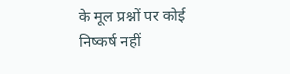के मूल प्रश्नों पर कोई निष्कर्ष नहीं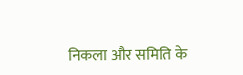निकला और समिति के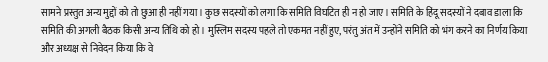सामने प्रस्तुत अन्य मुद्दों को तो छुआ ही नहीं गया। कुछ सदस्यों को लगा कि समिति विघटित ही न हो जाए। समिति के हिंदू सदस्यों ने दबाव डाला कि समिति की अगली बैठक किसी अन्य तिथि को हो। मुस्लिम सदस्य पहले तो एकमत नहीं हुए, परंतु अंत में उन्होंने समिति को भंग करने का निर्णय किया और अध्यक्ष से निवेदन किया कि वे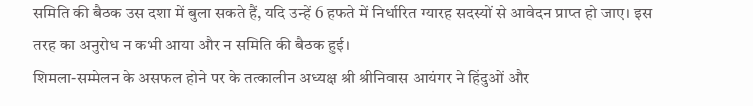समिति की बैठक उस दशा में बुला सकते हैं, यदि उन्हें 6 हफते में निर्धारित ग्यारह सदस्यों से आवेदन प्राप्त हो जाए। इस तरह का अनुरोध न कभी आया और न समिति की बैठक हुई।
शिमला-सम्मेलन के असफल होने पर के तत्कालीन अध्यक्ष श्री श्रीनिवास आयंगर ने हिंदुओं और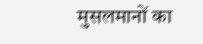मुसलमानों का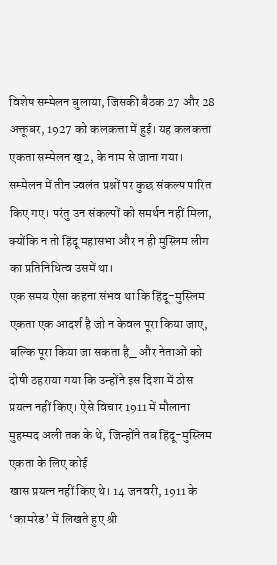विशेष सम्मेलन बुलाया, जिसकी बैठक 27 और 28 अक्तूबर, 1927 को कलकत्ता में हुई। यह कलकत्ता एकता सम्मेलन ख्2, के नाम से जाना गया। सम्मेलन में तीन ज्वलंत प्रश्नों पर कुछ संकल्प पारित किए गए। परंतु उन संकल्पों को समर्थन नहीं मिला, क्योंकि न तो हिंदू महासभा और न ही मुस्लिम लीग का प्रतिनिधित्व उसमें था।
एक समय ऐसा कहना संभव था कि हिंदू-मुस्लिम एकता एक आदर्श है जो न केवल पूरा किया जाए, बल्कि पूरा किया जा सकता है_ और नेताओं को दोषी ठहराया गया कि उन्होंने इस दिशा में ठोस प्रयत्न नहीं किए। ऐसे विचार 1911 में मौलाना मुहम्मद अली तक के थे, जिन्होंने तब हिंदू-मुस्लिम एकता के लिए कोई
खास प्रयत्न नहीं किए थे। 14 जनवरी, 1911 के ‘कामरेड’ में लिखते हुए श्री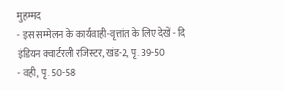मुहम्मद
- इस सम्मेलन के कार्यवाही-वृत्तांत के लिए देखें - दि इंडियन क्वार्टरली रजिस्टर, खंड-2, पृ. 39-50
- वही, पृ. 50-58